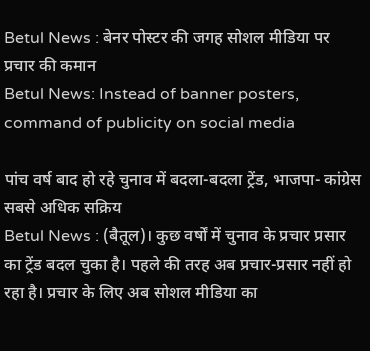Betul News : बेनर पोस्टर की जगह सोशल मीडिया पर प्रचार की कमान
Betul News: Instead of banner posters, command of publicity on social media

पांच वर्ष बाद हो रहे चुनाव में बदला-बदला ट्रेंड, भाजपा- कांग्रेस सबसे अधिक सक्रिय
Betul News : (बैतूल)। कुछ वर्षों में चुनाव के प्रचार प्रसार का ट्रेंड बदल चुका है। पहले की तरह अब प्रचार-प्रसार नहीं हो रहा है। प्रचार के लिए अब सोशल मीडिया का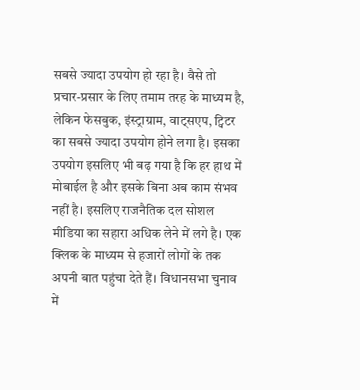सबसे ज्यादा उपयोग हो रहा है। वैसे तो प्रचार-प्रसार के लिए तमाम तरह के माध्यम है, लेकिन फेसबुक, इंस्ट्राग्राम, वाट्सएप, ट्विटर का सबसे ज्यादा उपयोग होने लगा है। इसका उपयोग इसलिए भी बढ़ गया है कि हर हाथ में मोबाईल है और इसके बिना अब काम संभव नहीं है। इसलिए राजनैतिक दल सोशल मीडिया का सहारा अधिक लेने में लगे है। एक क्लिक के माध्यम से हजारों लोगों के तक अपनी बात पहुंचा देते हैं। विधानसभा चुनाव में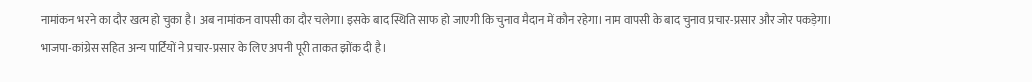नामांकन भरने का दौर खत्म हो चुका है। अब नामांकन वापसी का दौर चलेगा। इसके बाद स्थिति साफ हो जाएगी कि चुनाव मैदान में कौन रहेगा। नाम वापसी के बाद चुनाव प्रचार-प्रसार और जोर पकड़ेगा।
भाजपा-कांग्रेस सहित अन्य पार्टियों ने प्रचार-प्रसार के लिए अपनी पूरी ताकत झोंक दी है।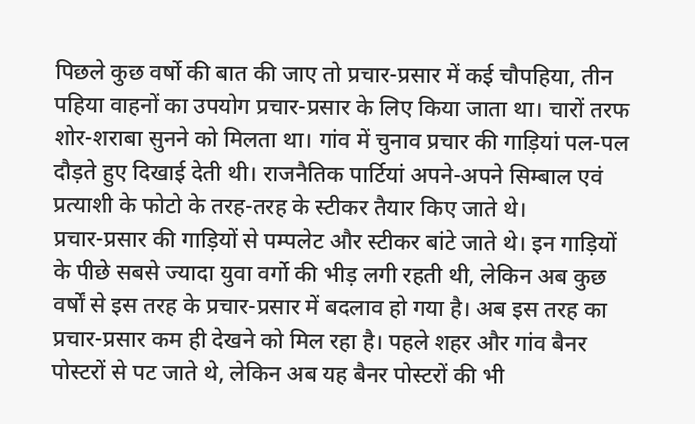पिछले कुछ वर्षो की बात की जाए तो प्रचार-प्रसार में कई चौपहिया, तीन पहिया वाहनों का उपयोग प्रचार-प्रसार के लिए किया जाता था। चारों तरफ शोर-शराबा सुनने को मिलता था। गांव में चुनाव प्रचार की गाड़ियां पल-पल दौड़ते हुए दिखाई देती थी। राजनैतिक पार्टियां अपने-अपने सिम्बाल एवं प्रत्याशी के फोटो के तरह-तरह के स्टीकर तैयार किए जाते थे।
प्रचार-प्रसार की गाड़ियों से पम्पलेट और स्टीकर बांटे जाते थे। इन गाड़ियों के पीछे सबसे ज्यादा युवा वर्गो की भीड़ लगी रहती थी, लेकिन अब कुछ वर्षों से इस तरह के प्रचार-प्रसार में बदलाव हो गया है। अब इस तरह का प्रचार-प्रसार कम ही देखने को मिल रहा है। पहले शहर और गांव बैनर पोस्टरों से पट जाते थे, लेकिन अब यह बैनर पोस्टरों की भी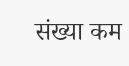संख्या कम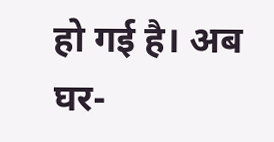हो गई है। अब घर-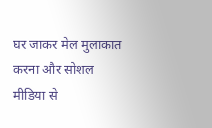घर जाकर मेल मुलाकात करना और सोशल मीडिया से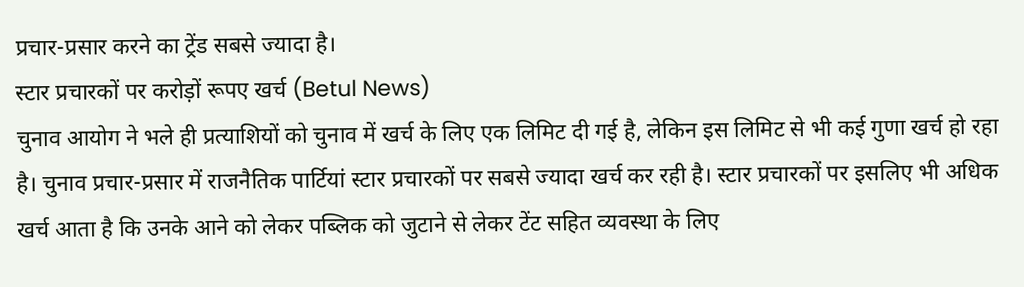प्रचार-प्रसार करने का ट्रेंड सबसे ज्यादा है।
स्टार प्रचारकों पर करोड़ों रूपए खर्च (Betul News)
चुनाव आयोग ने भले ही प्रत्याशियों को चुनाव में खर्च के लिए एक लिमिट दी गई है, लेकिन इस लिमिट से भी कई गुणा खर्च हो रहा है। चुनाव प्रचार-प्रसार में राजनैतिक पार्टियां स्टार प्रचारकों पर सबसे ज्यादा खर्च कर रही है। स्टार प्रचारकों पर इसलिए भी अधिक खर्च आता है कि उनके आने को लेकर पब्लिक को जुटाने से लेकर टेंट सहित व्यवस्था के लिए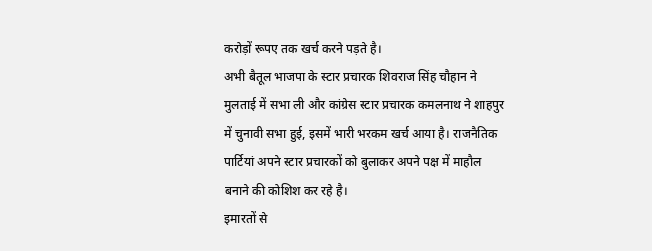करोड़ों रूपए तक खर्च करने पड़ते है।
अभी बैतूल भाजपा के स्टार प्रचारक शिवराज सिंह चौहान ने मुलताई में सभा ली और कांग्रेस स्टार प्रचारक कमलनाथ ने शाहपुर में चुनावी सभा हुई, इसमें भारी भरकम खर्च आया है। राजनैतिक पार्टियां अपने स्टार प्रचारकों को बुलाकर अपने पक्ष में माहौल बनाने की कोशिश कर रहे है।
इमारतों से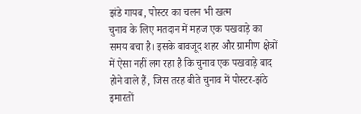झंडे गायब, पोस्टर का चलन भी खत्म
चुनाव के लिए मतदान में महज एक पखवाड़े का समय बचा है। इसके बावजूद शहर और ग्रामीण क्षेत्रों में ऐसा नहीं लग रहा है कि चुनाव एक पखवाड़े बाद होने वाले हैं, जिस तरह बीते चुनाव में पोस्टर-झंठे इमारतों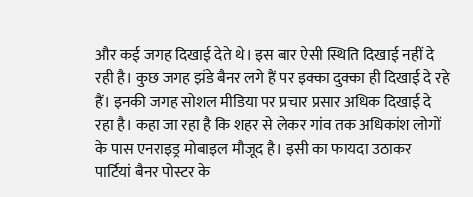और कई जगह दिखाई देते थे। इस बार ऐसी स्थिति दिखाई नहीं दे रही है। कुछ जगह झंडे बैनर लगे हैं पर इक्का दुक्का ही दिखाई दे रहे हैं। इनकी जगह सोशल मीडिया पर प्रचार प्रसार अधिक दिखाई दे रहा है। कहा जा रहा है कि शहर से लेकर गांव तक अधिकांश लोगों के पास एनराइड्र मोबाइल मौजूद है। इसी का फायदा उठाकर पार्टियां बैनर पोस्टर के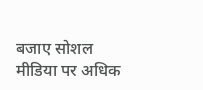बजाए सोशल मीडिया पर अधिक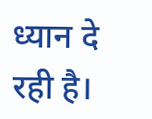ध्यान दे रही है।